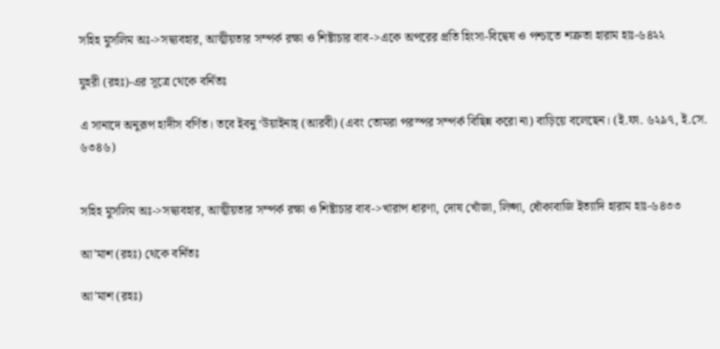সহিহ মুসলিম অঃ->সদ্ব্যবহার, আত্মীয়তার সম্পর্ক রক্ষা ও শিষ্টাচার বাব->একে অপরের প্রতি হিংসা-বিদ্বেষ ও পশ্চাতে শত্রুতা হারাম হাঃ-৬৪২২

যুহরী (রহঃ)-এর সূত্রে থেকে বর্নিতঃ

এ সানাদে অনুরূপ হাদীস বর্ণিত। তবে ইবনু ‘উয়াইনাহ্ (আরবী) (এবং তোমরা পরস্পর সম্পর্ক বিছিন্ন করো না) বাড়িয়ে বলেছেন। (ই.ফা. ৬২৯৭, ই.সে. ৬৩৪৬)


সহিহ মুসলিম অঃ->সদ্ব্যবহার, আত্মীয়তার সম্পর্ক রক্ষা ও শিষ্টাচার বাব->খারাপ ধারণা, দোষ খোঁজা, লিপ্সা, ধোঁকাবাজি ইত্যাদি হারাম হাঃ-৬৪৩৩

আ’মাশ (রহঃ) থেকে বর্নিতঃ

আ’মাশ (রহঃ)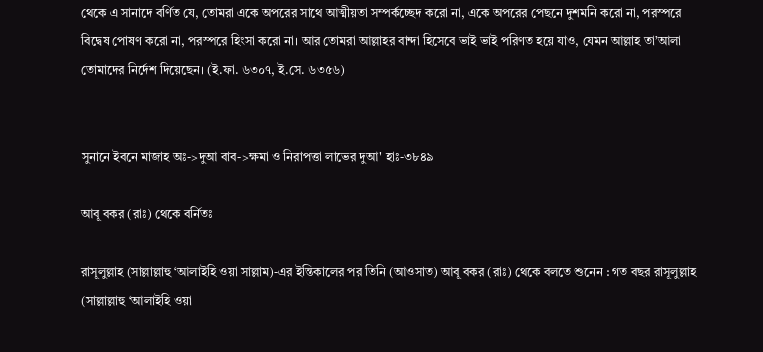থেকে এ সানাদে বর্ণিত যে, তোমরা একে অপরের সাথে আত্মীয়তা সম্পর্কচ্ছেদ করো না, একে অপরের পেছনে দুশমনি করো না, পরস্পরে বিদ্বেষ পোষণ করো না, পরস্পরে হিংসা করো না। আর তোমরা আল্লাহর বান্দা হিসেবে ভাই ভাই পরিণত হয়ে যাও, যেমন আল্লাহ তা’আলা তোমাদের নির্দেশ দিয়েছেন। (ই.ফা. ৬৩০৭, ই.সে. ৬৩৫৬)


সুনানে ইবনে মাজাহ অঃ->দুআ বাব->ক্ষমা ও নিরাপত্তা লাভের দুআ' হাঃ-৩৮৪৯

আবূ বকর (রাঃ) থেকে বর্নিতঃ

রাসূলুল্লাহ (সাল্লাল্লাহু ‘আলাইহি ওয়া সাল্লাম)-এর ইন্তিকালের পর তিনি (আওসাত) আবূ বকর (রাঃ) থেকে বলতে শুনেন : গত বছর রাসূলুল্লাহ (সাল্লাল্লাহু ‘আলাইহি ওয়া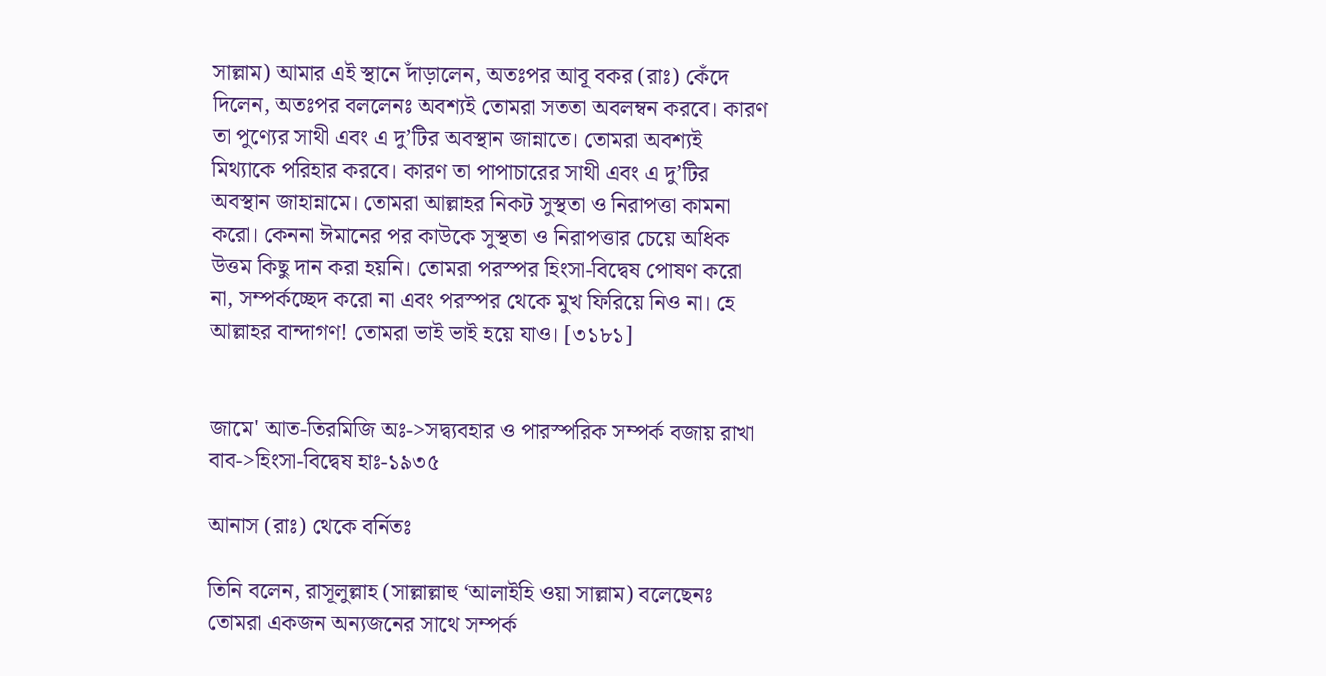সাল্লাম) আমার এই স্থানে দাঁড়ালেন, অতঃপর আবূ বকর (রাঃ) কেঁদে দিলেন, অতঃপর বললেনঃ অবশ্যই তোমরা সততা অবলম্বন করবে। কারণ তা পুণ্যের সাথী এবং এ দু’টির অবস্থান জান্নাতে। তোমরা অবশ্যই মিথ্যাকে পরিহার করবে। কারণ তা পাপাচারের সাথী এবং এ দু’টির অবস্থান জাহান্নামে। তোমরা আল্লাহর নিকট সুস্থতা ও নিরাপত্তা কামনা করো। কেননা ঈমানের পর কাউকে সুস্থতা ও নিরাপত্তার চেয়ে অধিক উত্তম কিছু দান করা হয়নি। তোমরা পরস্পর হিংসা-বিদ্বেষ পোষণ করো না, সম্পর্কচ্ছেদ করো না এবং পরস্পর থেকে মুখ ফিরিয়ে নিও না। হে আল্লাহর বান্দাগণ! তোমরা ভাই ভাই হয়ে যাও। [৩১৮১]


জামে' আত-তিরমিজি অঃ->সদ্ব্যবহার ও পারস্পরিক সম্পর্ক বজায় রাখা বাব->হিংসা-বিদ্বেষ হাঃ-১৯৩৫

আনাস (রাঃ) থেকে বর্নিতঃ

তিনি বলেন, রাসূলুল্লাহ (সাল্লাল্লাহু ‘আলাইহি ওয়া সাল্লাম) বলেছেনঃ তোমরা একজন অন্যজনের সাথে সম্পর্ক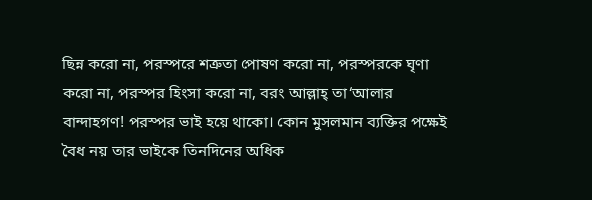ছিন্ন করো না, পরস্পরে শত্রুতা পোষণ করো না, পরস্পরকে ঘৃণা করো না, পরস্পর হিংসা করো না, বরং আল্লাহ্‌ তা‘আলার বান্দাহগণ! পরস্পর ভাই হয়ে থাকো। কোন মুসলমান ব্যক্তির পক্ষেই বৈধ নয় তার ভাইকে তিনদিনের অধিক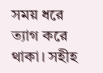সময় ধরে ত্যাগ করে থাকা। সহীহ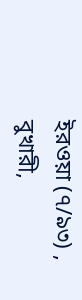ইরওয়া (৭/৯৩) , বুখারী,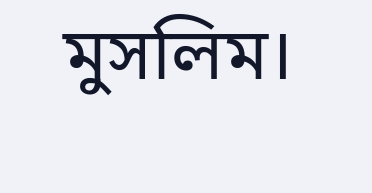মুসলিম।